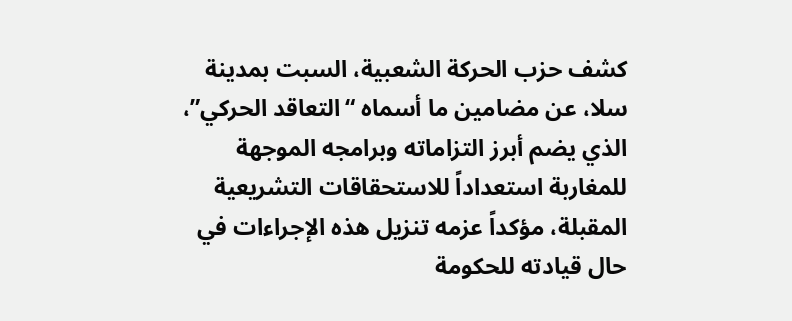كشف حزب الحركة الشعبية، السبت بمدينة سلا، عن مضامين ما أسماه “التعاقد الحركي”، الذي يضم أبرز التزاماته وبرامجه الموجهة للمغاربة استعداداً للاستحقاقات التشريعية المقبلة، مؤكداً عزمه تنزيل هذه الإجراءات في حال قيادته للحكومة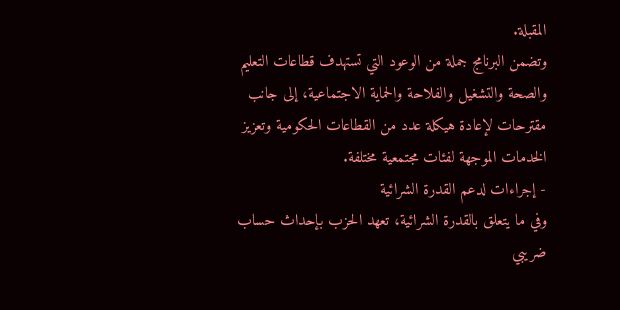المقبلة.
وتضمن البرنامج جملة من الوعود التي تستهدف قطاعات التعليم والصحة والتشغيل والفلاحة والحماية الاجتماعية، إلى جانب مقترحات لإعادة هيكلة عدد من القطاعات الحكومية وتعزيز الخدمات الموجهة لفئات مجتمعية مختلفة.
- إجراءات لدعم القدرة الشرائية
وفي ما يتعلق بالقدرة الشرائية، تعهد الحزب بإحداث حساب ضريبي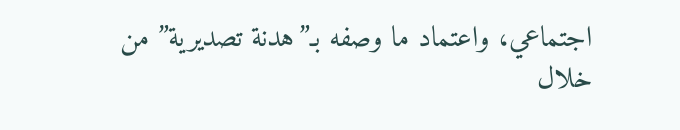اجتماعي، واعتماد ما وصفه بـ”هدنة تصديرية” من خلال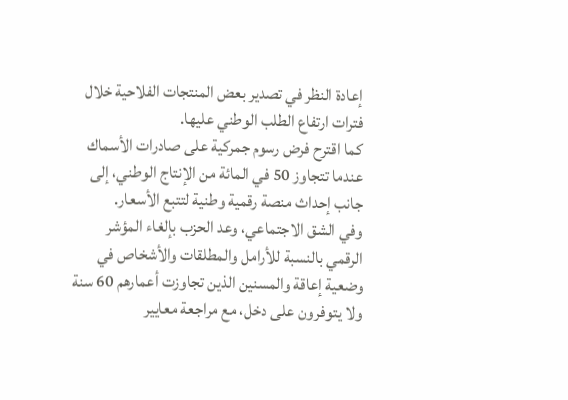إعادة النظر في تصدير بعض المنتجات الفلاحية خلال فترات ارتفاع الطلب الوطني عليها.
كما اقترح فرض رسوم جمركية على صادرات الأسماك عندما تتجاوز 50 في المائة من الإنتاج الوطني، إلى جانب إحداث منصة رقمية وطنية لتتبع الأسعار.
وفي الشق الاجتماعي، وعد الحزب بإلغاء المؤشر الرقمي بالنسبة للأرامل والمطلقات والأشخاص في وضعية إعاقة والمسنين الذين تجاوزت أعمارهم 60 سنة ولا يتوفرون على دخل، مع مراجعة معايير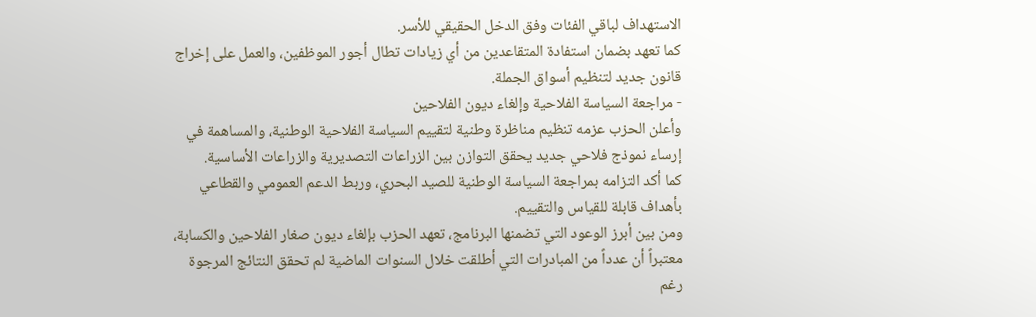الاستهداف لباقي الفئات وفق الدخل الحقيقي للأسر.
كما تعهد بضمان استفادة المتقاعدين من أي زيادات تطال أجور الموظفين، والعمل على إخراج قانون جديد لتنظيم أسواق الجملة.
- مراجعة السياسة الفلاحية وإلغاء ديون الفلاحين
وأعلن الحزب عزمه تنظيم مناظرة وطنية لتقييم السياسة الفلاحية الوطنية، والمساهمة في إرساء نموذج فلاحي جديد يحقق التوازن بين الزراعات التصديرية والزراعات الأساسية.
كما أكد التزامه بمراجعة السياسة الوطنية للصيد البحري، وربط الدعم العمومي والقطاعي بأهداف قابلة للقياس والتقييم.
ومن بين أبرز الوعود التي تضمنها البرنامج، تعهد الحزب بإلغاء ديون صغار الفلاحين والكسابة، معتبراً أن عدداً من المبادرات التي أطلقت خلال السنوات الماضية لم تحقق النتائج المرجوة رغم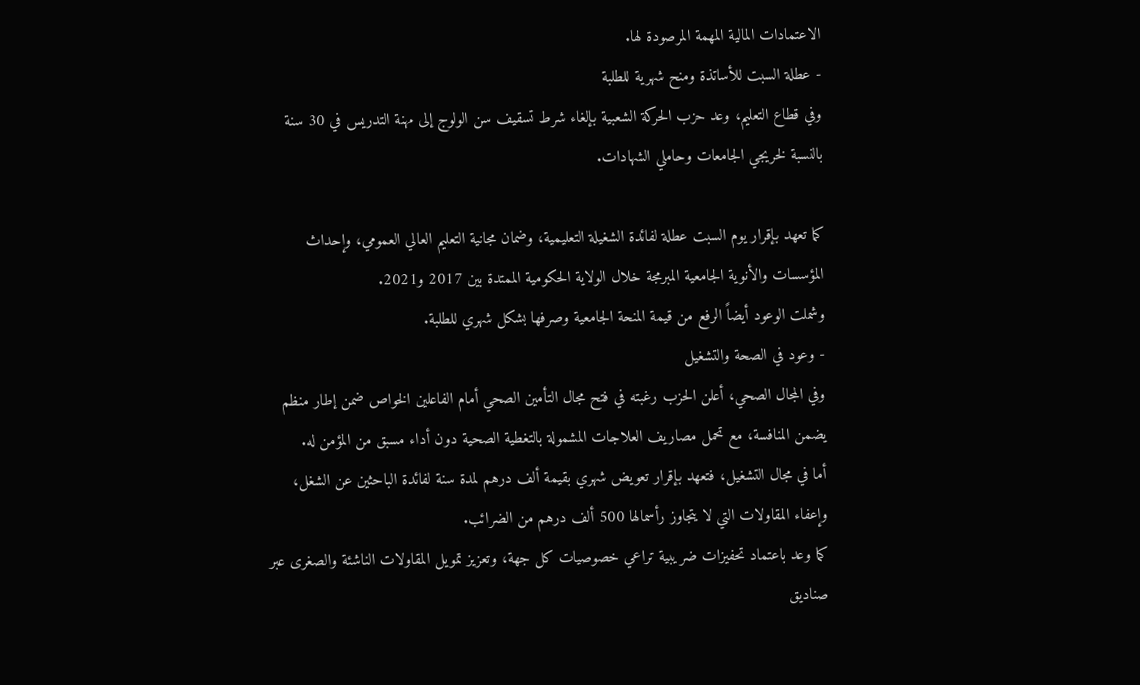الاعتمادات المالية المهمة المرصودة لها.
- عطلة السبت للأساتذة ومنح شهرية للطلبة
وفي قطاع التعليم، وعد حزب الحركة الشعبية بإلغاء شرط تسقيف سن الولوج إلى مهنة التدريس في 30 سنة بالنسبة لخريجي الجامعات وحاملي الشهادات.

كما تعهد بإقرار يوم السبت عطلة لفائدة الشغيلة التعليمية، وضمان مجانية التعليم العالي العمومي، وإحداث المؤسسات والأنوية الجامعية المبرمجة خلال الولاية الحكومية الممتدة بين 2017 و2021.
وشملت الوعود أيضاً الرفع من قيمة المنحة الجامعية وصرفها بشكل شهري للطلبة.
- وعود في الصحة والتشغيل
وفي المجال الصحي، أعلن الحزب رغبته في فتح مجال التأمين الصحي أمام الفاعلين الخواص ضمن إطار منظم يضمن المنافسة، مع تحمل مصاريف العلاجات المشمولة بالتغطية الصحية دون أداء مسبق من المؤمن له.
أما في مجال التشغيل، فتعهد بإقرار تعويض شهري بقيمة ألف درهم لمدة سنة لفائدة الباحثين عن الشغل، وإعفاء المقاولات التي لا يتجاوز رأسمالها 500 ألف درهم من الضرائب.
كما وعد باعتماد تحفيزات ضريبية تراعي خصوصيات كل جهة، وتعزيز تمويل المقاولات الناشئة والصغرى عبر صناديق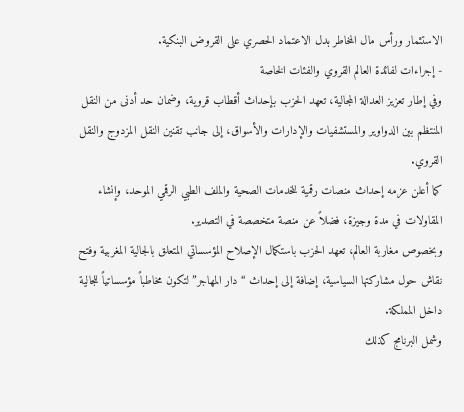الاستثمار ورأس مال المخاطر بدل الاعتماد الحصري على القروض البنكية.
- إجراءات لفائدة العالم القروي والفئات الخاصة
وفي إطار تعزيز العدالة المجالية، تعهد الحزب بإحداث أقطاب قروية، وضمان حد أدنى من النقل المنتظم بين الدواوير والمستشفيات والإدارات والأسواق، إلى جانب تقنين النقل المزدوج والنقل القروي.
كما أعلن عزمه إحداث منصات رقمية للخدمات الصحية والملف الطبي الرقمي الموحد، وإنشاء المقاولات في مدة وجيزة، فضلاً عن منصة متخصصة في التصدير.
وبخصوص مغاربة العالم، تعهد الحزب باستكمال الإصلاح المؤسساتي المتعلق بالجالية المغربية وفتح نقاش حول مشاركتها السياسية، إضافة إلى إحداث “دار المهاجر” لتكون مخاطباً مؤسساتياً للجالية داخل المملكة.
وشمل البرنامج كذلك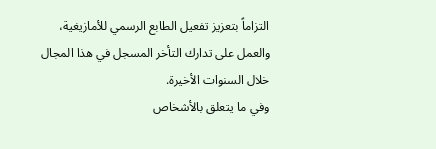التزاماً بتعزيز تفعيل الطابع الرسمي للأمازيغية، والعمل على تدارك التأخر المسجل في هذا المجال خلال السنوات الأخيرة.
وفي ما يتعلق بالأشخاص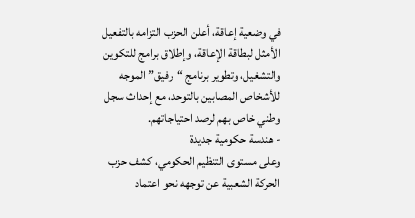في وضعية إعاقة، أعلن الحزب التزامه بالتفعيل الأمثل لبطاقة الإعاقة، وإطلاق برامج للتكوين والتشغيل، وتطوير برنامج “رفيق” الموجه للأشخاص المصابين بالتوحد، مع إحداث سجل وطني خاص بهم لرصد احتياجاتهم.
- هندسة حكومية جديدة
وعلى مستوى التنظيم الحكومي، كشف حزب الحركة الشعبية عن توجهه نحو اعتماد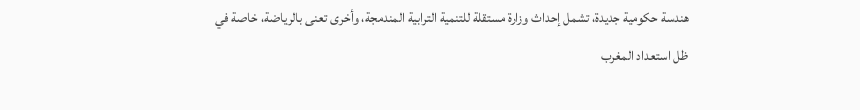هندسة حكومية جديدة، تشمل إحداث وزارة مستقلة للتنمية الترابية المندمجة، وأخرى تعنى بالرياضة، خاصة في ظل استعداد المغرب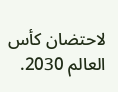لاحتضان كأس العالم 2030.